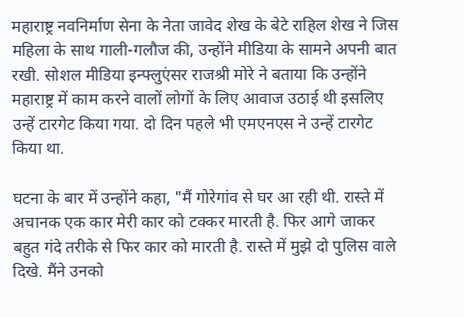महाराष्ट्र नवनिर्माण सेना के नेता जावेद शेख के बेटे राहिल शेख ने जिस महिला के साथ गाली-गलौज की, उन्होंने मीडिया के सामने अपनी बात रखी. सोशल मीडिया इन्फ्लुएंसर राजश्री मोरे ने बताया कि उन्होंने महाराष्ट्र में काम करने वालों लोगों के लिए आवाज उठाई थी इसलिए उन्हें टारगेट किया गया. दो दिन पहले भी एमएनएस ने उन्हें टारगेट किया था.

घटना के बार में उन्होंने कहा, "मैं गोरेगांव से घर आ रही थी. रास्ते में अचानक एक कार मेरी कार को टक्कर मारती है. फिर आगे जाकर बहुत गंदे तरीके से फिर कार को मारती है. रास्ते में मुझे दो पुलिस वाले दिखे. मैंने उनको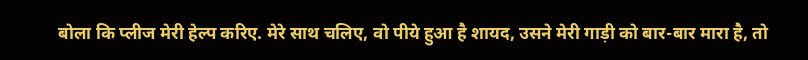बोला कि प्लीज मेरी हेल्प करिए. मेरे साथ चलिए, वो पीये हुआ है शायद, उसने मेरी गाड़ी को बार-बार मारा है, तो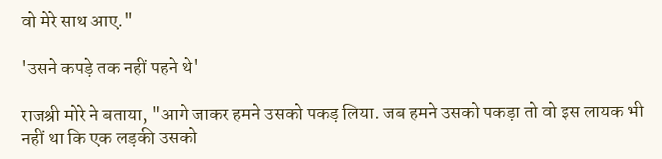वो मेरे साथ आए."

'उसने कपड़े तक नहीं पहने थे'

राजश्री मोरे ने बताया, "आगे जाकर हमने उसको पकड़ लिया. जब हमने उसको पकड़ा तो वो इस लायक भी नहीं था कि एक लड़की उसको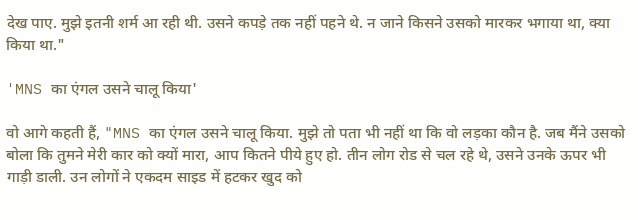देख पाए. मुझे इतनी शर्म आ रही थी. उसने कपड़े तक नहीं पहने थे. न जाने किसने उसको मारकर भगाया था, क्या किया था."

'MNS का एंगल उसने चालू किया'

वो आगे कहती हैं, "MNS का एंगल उसने चालू किया. मुझे तो पता भी नहीं था कि वो लड़का कौन है. जब मैंने उसको बोला कि तुमने मेरी कार को क्यों मारा, आप कितने पीये हुए हो. तीन लोग रोड से चल रहे थे, उसने उनके ऊपर भी गाड़ी डाली. उन लोगों ने एकदम साइड में हटकर खुद को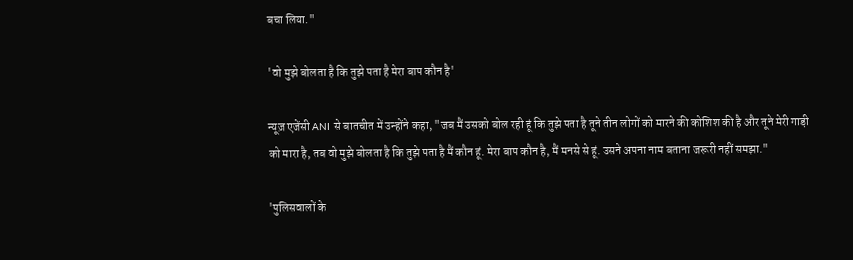बचा लिया."

'वो मुझे बोलता है कि तुझे पता है मेरा बाप कौन है'

न्यूज़ एजेंसी ANI से बातचीत में उन्होंने कहा, "जब मैं उसको बोल रही हूं कि तुझे पता है तूने तीन लोगों को मारने की कोशिश की है और तूने मेरी गाड़ी को मारा है, तब वो मुझे बोलता है कि तुझे पता है मैं कौन हूं. मेरा बाप कौन है, मैं मनसे से हूं. उसने अपना नाम बताना जरूरी नहीं समझा."

'पुलिसवालों के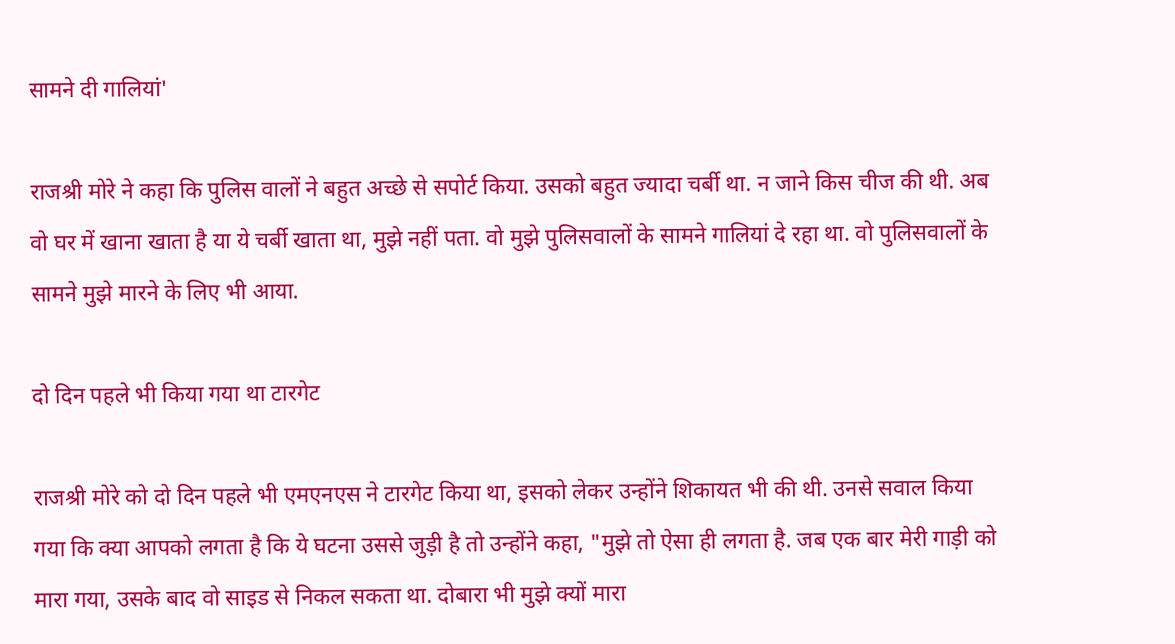सामने दी गालियां'

राजश्री मोरे ने कहा कि पुलिस वालों ने बहुत अच्छे से सपोर्ट किया. उसको बहुत ज्यादा चर्बी था. न जाने किस चीज की थी. अब वो घर में खाना खाता है या ये चर्बी खाता था, मुझे नहीं पता. वो मुझे पुलिसवालों के सामने गालियां दे रहा था. वो पुलिसवालों के सामने मुझे मारने के लिए भी आया.

दो दिन पहले भी किया गया था टारगेट

राजश्री मोरे को दो दिन पहले भी एमएनएस ने टारगेट किया था, इसको लेकर उन्होंने शिकायत भी की थी. उनसे सवाल किया गया कि क्या आपको लगता है कि ये घटना उससे जुड़ी है तो उन्होंने कहा, "मुझे तो ऐसा ही लगता है. जब एक बार मेरी गाड़ी को मारा गया, उसके बाद वो साइड से निकल सकता था. दोबारा भी मुझे क्यों मारा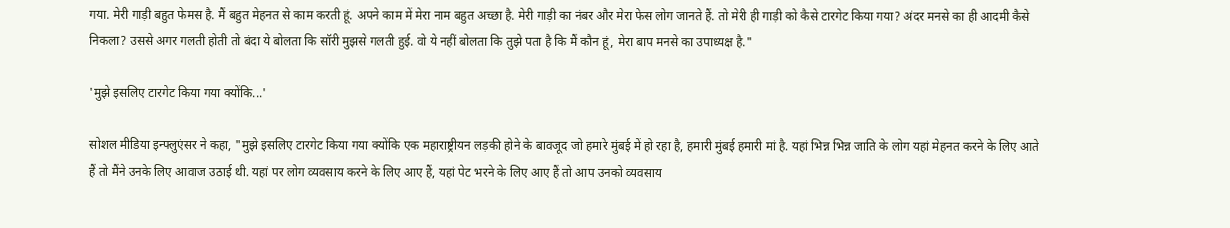गया. मेरी गाड़ी बहुत फेमस है. मैं बहुत मेहनत से काम करती हूं. अपने काम में मेरा नाम बहुत अच्छा है. मेरी गाड़ी का नंबर और मेरा फेस लोग जानते हैं. तो मेरी ही गाड़ी को कैसे टारगेट किया गया? अंदर मनसे का ही आदमी कैसे निकला? उससे अगर गलती होती तो बंदा ये बोलता कि सॉरी मुझसे गलती हुई. वो ये नहीं बोलता कि तुझे पता है कि मैं कौन हूं, मेरा बाप मनसे का उपाध्यक्ष है."

'मुझे इसलिए टारगेट किया गया क्योंकि...'

सोशल मीडिया इन्फ्लुएंसर ने कहा, "मुझे इसलिए टारगेट किया गया क्योंकि एक महाराष्ट्रीयन लड़की होने के बावजूद जो हमारे मुंबई में हो रहा है, हमारी मुंबई हमारी मां है. यहां भिन्न भिन्न जाति के लोग यहां मेहनत करने के लिए आते हैं तो मैंने उनके लिए आवाज उठाई थी. यहां पर लोग व्यवसाय करने के लिए आए हैं, यहां पेट भरने के लिए आए हैं तो आप उनको व्यवसाय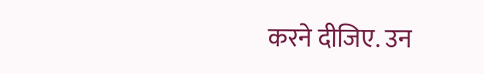करने दीजिए. उन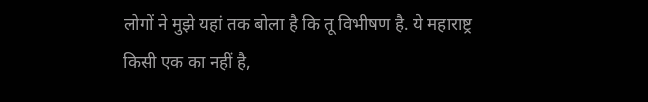लोगों ने मुझे यहां तक बोला है कि तू विभीषण है. ये महाराष्ट्र किसी एक का नहीं है,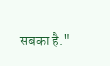सबका है."